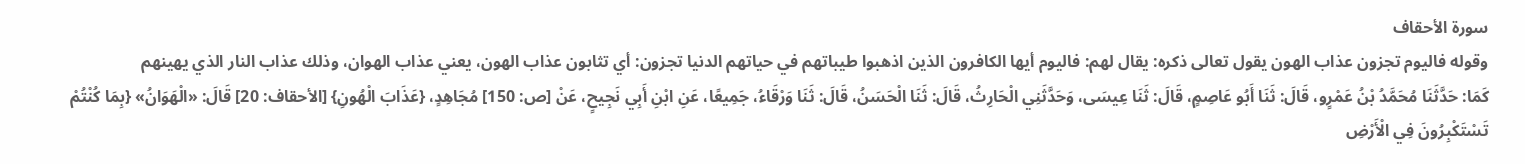سورة الأحقاف
وقوله فاليوم تجزون عذاب الهون يقول تعالى ذكره: يقال لهم: فاليوم أيها الكافرون الذين اذهبوا طيباتهم في حياتهم الدنيا تجزون: أي تثابون عذاب الهون، يعني عذاب الهوان، وذلك عذاب النار الذي يهينهم
كَمَا: حَدَّثَنَا مُحَمَّدُ بْنُ عَمْرٍو، قَالَ: ثَنَا أَبُو عَاصِمٍ، قَالَ: ثَنَا عِيسَى، وَحَدَّثَنِي الْحَارِثُ، قَالَ: ثَنَا الْحَسَنُ، قَالَ: ثَنَا وَرْقَاءُ، جَمِيعًا، عَنِ ابْنِ أَبِي نَجِيحٍ، عَنْ [ص: 150] مُجَاهِدٍ، {عَذَابَ الْهُونِ} [الأحقاف: 20] قَالَ: «الْهَوَانُ» {بِمَا كُنْتُمْ تَسْتَكْبِرُونَ فِي الْأَرْضِ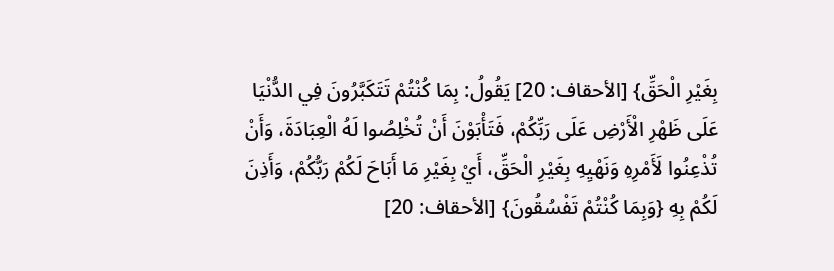بِغَيْرِ الْحَقِّ} [الأحقاف: 20] يَقُولُ: بِمَا كُنْتُمْ تَتَكَبَّرُونَ فِي الدُّنْيَا عَلَى ظَهْرِ الْأَرْضِ عَلَى رَبِّكُمْ، فَتَأْبَوْنَ أَنْ تُخْلِصُوا لَهُ الْعِبَادَةَ، وَأَنْ تُذْعِنُوا لَأَمْرِهِ وَنَهْيِهِ بِغَيْرِ الْحَقِّ، أَيْ بِغَيْرِ مَا أَبَاحَ لَكُمْ رَبُّكُمْ، وَأَذِنَ لَكُمْ بِهِ {وَبِمَا كُنْتُمْ تَفْسُقُونَ} [الأحقاف: 20]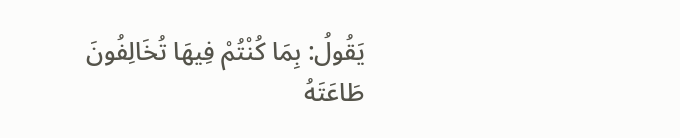يَقُولُ: بِمَا كُنْتُمْ فِيهَا تُخَالِفُونَ طَاعَتَهُ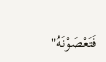فَتَعْصَوْنَهُ"